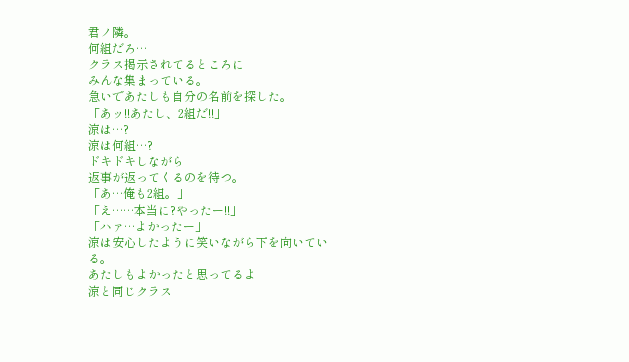君ノ隣。
何組だろ…
クラス掲示されてるところに
みんな集まっている。
急いであたしも自分の名前を探した。
「あッ!!あたし、2組だ!!」
涼は…?
涼は何組…?
ドキドキしながら
返事が返ってくるのを待つ。
「あ…俺も2組。」
「え……本当に?やったー!!」
「ハァ…よかったー」
涼は安心したように笑いながら下を向いている。
あたしもよかったと思ってるよ
涼と同じクラス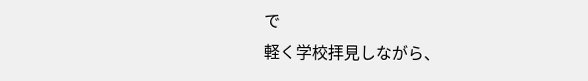で
軽く学校拝見しながら、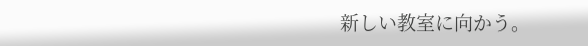新しい教室に向かう。